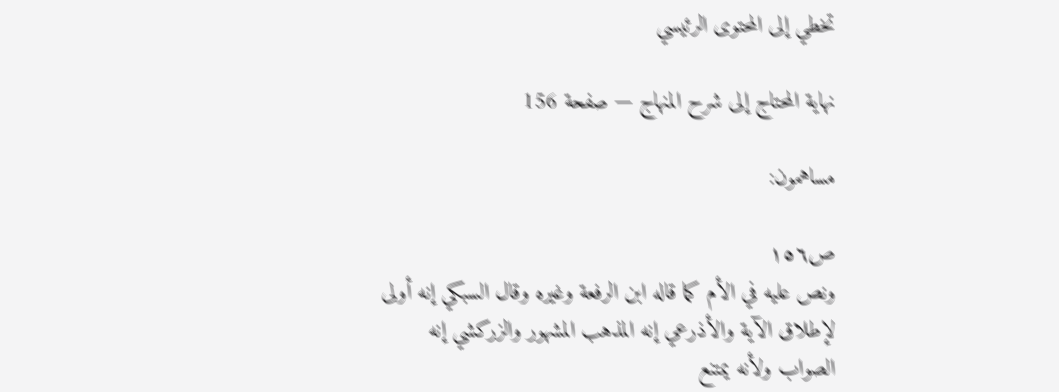تخطي إلى المحتوى الرئيسي

نهاية المحتاج إلى شرح المنهاج — صفحة 156

مساهمون:

ص١٥٦
ونص عليه في الأم كما قاله ابن الرفعة وغيره وقال السبكي إنه أولى لإطلاق الآية والأذرعي إنه المذهب المشهور والزركشي إنه الصواب ولأنه يمتنع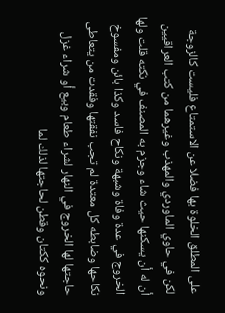على المطلق الخلوة بها فضلا عن الاستمتاع فليست كالزوجة لكن في حاوي الماوردي والمهذب وغيرهما من كتب العراقيين أن له أن يسكنها حيث شاء وجزم به المصنف في نكته قلت ولها الخروج في عدة وفاة وشبهة ونكاح فاسد وكذا بائن ومفسوخ نكاحها وضابطه كل معتدة لم تجب نفقتها وفقدت من يتعاطى حاجتها لها الخروج في النهار لشراء طعام وبيع أو شراء غزل ونحوه ككتان وقطن لحاجتها لذلك لما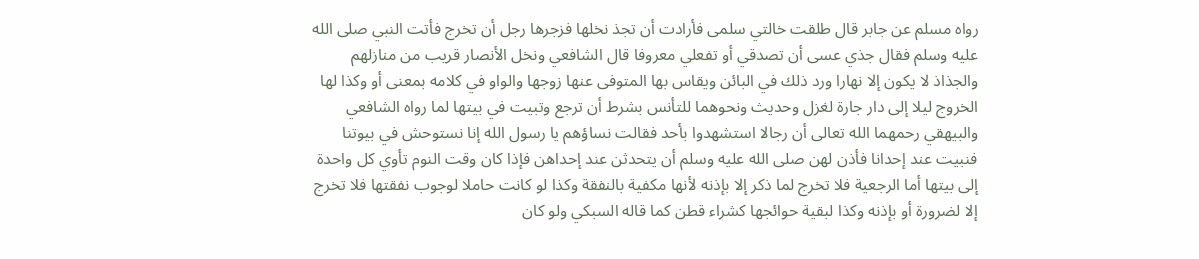رواه مسلم عن جابر قال طلقت خالتي سلمى فأرادت أن تجذ نخلها فزجرها رجل أن تخرج فأتت النبي صلى الله عليه وسلم فقال جذي عسى أن تصدقي أو تفعلي معروفا قال الشافعي ونخل الأنصار قريب من منازلهم والجذاذ لا يكون إلا نهارا ورد ذلك في البائن ويقاس بها المتوفى عنها زوجها والواو في كلامه بمعنى أو وكذا لها الخروج ليلا إلى دار جارة لغزل وحديث ونحوهما للتأنس بشرط أن ترجع وتبيت في بيتها لما رواه الشافعي والبيهقي رحمهما الله تعالى أن رجالا استشهدوا بأحد فقالت نساؤهم يا رسول الله إنا نستوحش في بيوتنا فنبيت عند إحدانا فأذن لهن صلى الله عليه وسلم أن يتحدثن عند إحداهن فإذا كان وقت النوم تأوي كل واحدة إلى بيتها أما الرجعية فلا تخرج لما ذكر إلا بإذنه لأنها مكفية بالنفقة وكذا لو كانت حاملا لوجوب نفقتها فلا تخرج إلا لضرورة أو بإذنه وكذا لبقية حوائجها كشراء قطن كما قاله السبكي ولو كان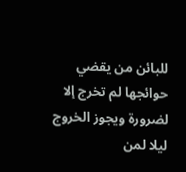للبائن من يقضي حوائجها لم تخرج إلا لضرورة ويجوز الخروج ليلا لمن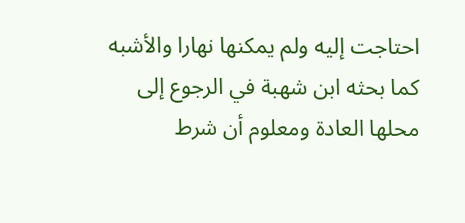احتاجت إليه ولم يمكنها نهارا والأشبه كما بحثه ابن شهبة في الرجوع إلى محلها العادة ومعلوم أن شرط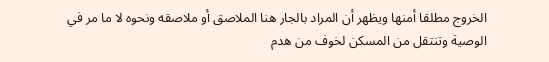الخروج مطلقا أمنها ويظهر أن المراد بالجار هنا الملاصق أو ملاصقه ونحوه لا ما مر في الوصية وتنتقل من المسكن لخوف من هدم